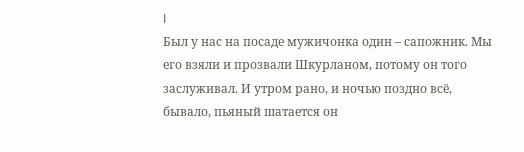I
Был у нас на посаде мужичонка один – сапожник. Мы его взяли и прозвали Шкурланом, потому он того заслуживал. И утром рано, и ночью поздно всё, бывало, пьяный шатается он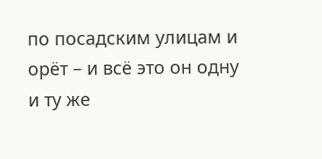по посадским улицам и орёт – и всё это он одну и ту же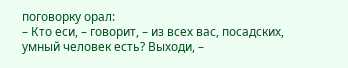поговорку орал:
– Кто еси, – говорит, – из всех вас, посадских, умный человек есть? Выходи, –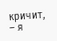кричит, – я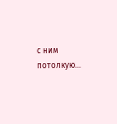с ним потолкую...